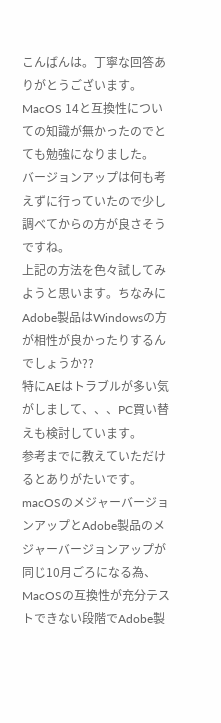こんばんは。丁寧な回答ありがとうございます。
MacOS 14と互換性についての知識が無かったのでとても勉強になりました。
バージョンアップは何も考えずに行っていたので少し調べてからの方が良さそうですね。
上記の方法を色々試してみようと思います。ちなみにAdobe製品はWindowsの方が相性が良かったりするんでしょうか??
特にAEはトラブルが多い気がしまして、、、PC買い替えも検討しています。
参考までに教えていただけるとありがたいです。
macOSのメジャーバージョンアップとAdobe製品のメジャーバージョンアップが同じ10月ごろになる為、MacOSの互換性が充分テストできない段階でAdobe製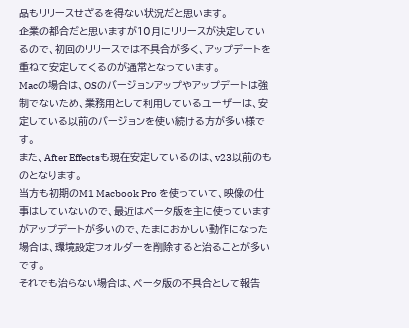品もリリースせざるを得ない状況だと思います。
企業の都合だと思いますが10月にリリースが決定しているので、初回のリリースでは不具合が多く、アップデートを重ねて安定してくるのが通常となっています。
Macの場合は、OSのバージョンアップやアップデートは強制でないため、業務用として利用しているユーザーは、安定している以前のバージョンを使い続ける方が多い様です。
また、After Effectsも現在安定しているのは、v23以前のものとなります。
当方も初期のM1 Macbook Pro を使っていて、映像の仕事はしていないので、最近はベータ版を主に使っていますがアップデートが多いので、たまにおかしい動作になった場合は、環境設定フォルダーを削除すると治ることが多いです。
それでも治らない場合は、ベータ版の不具合として報告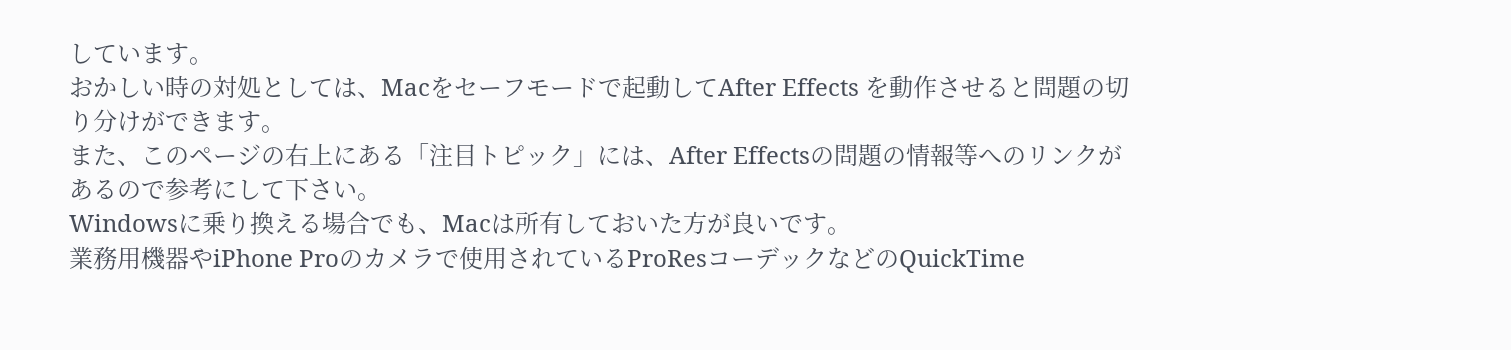しています。
おかしい時の対処としては、Macをセーフモードで起動してAfter Effects を動作させると問題の切り分けができます。
また、このページの右上にある「注目トピック」には、After Effectsの問題の情報等へのリンクがあるので参考にして下さい。
Windowsに乗り換える場合でも、Macは所有しておいた方が良いです。
業務用機器やiPhone Proのカメラで使用されているProResコーデックなどのQuickTime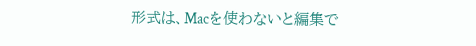形式は、Macを使わないと編集で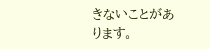きないことがあります。